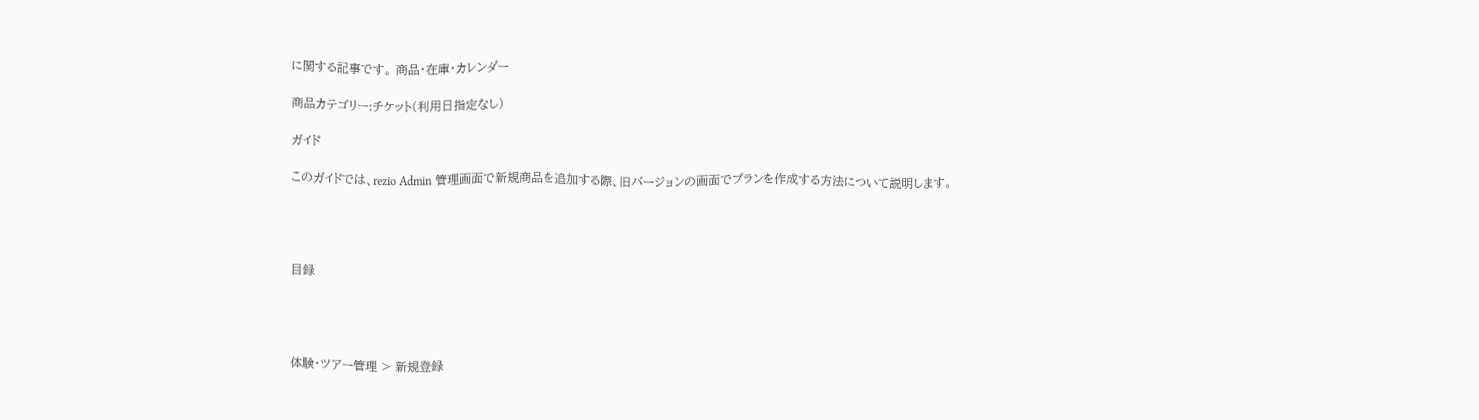に関する記事です。 商品・在庫・カレンダー

商品カテゴリー:チケット(利用日指定なし)

ガイド

このガイドでは、rezio Admin 管理画面で新規商品を追加する際、旧バージョンの画面でプランを作成する方法について説明します。




目録




体験・ツアー管理 > 新規登録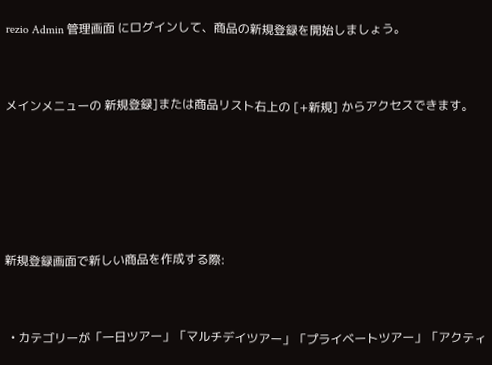rezio Admin 管理画面 にログインして、商品の新規登録を開始しましょう。


メインメニューの 新規登録]または商品リスト右上の [+新規] からアクセスできます。





新規登録画面で新しい商品を作成する際:


  • カテゴリーが「一日ツアー」「マルチデイツアー」「プライベートツアー」「アクティ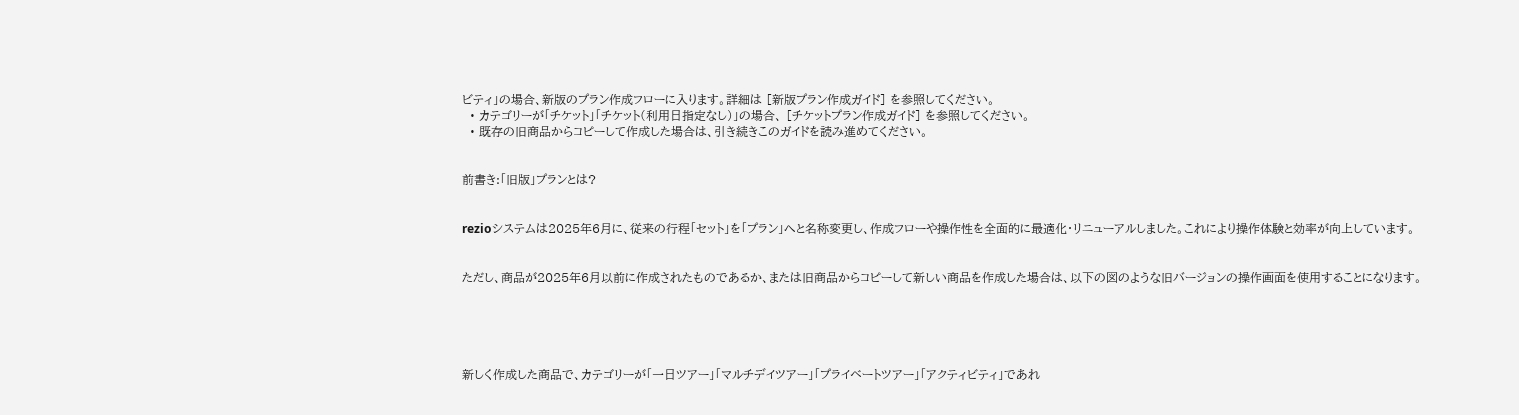ビティ」の場合、新版のプラン作成フローに入ります。詳細は [新版プラン作成ガイド] を参照してください。
  • カテゴリーが「チケット」「チケット(利用日指定なし)」の場合、 [チケットプラン作成ガイド] を参照してください。
  • 既存の旧商品からコピーして作成した場合は、引き続きこのガイドを読み進めてください。


前書き:「旧版」プランとは?


rezioシステムは2025年6月に、従来の行程「セット」を「プラン」へと名称変更し、作成フローや操作性を全面的に最適化・リニューアルしました。これにより操作体験と効率が向上しています。


ただし、商品が2025年6月以前に作成されたものであるか、または旧商品からコピーして新しい商品を作成した場合は、以下の図のような旧バージョンの操作画面を使用することになります。





新しく作成した商品で、カテゴリーが「一日ツアー」「マルチデイツアー」「プライベートツアー」「アクティビティ」であれ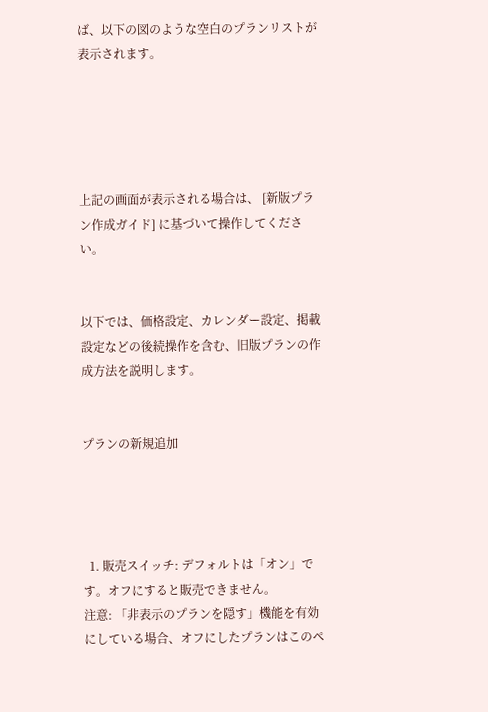ば、以下の図のような空白のプランリストが表示されます。





上記の画面が表示される場合は、 [新版プラン作成ガイド] に基づいて操作してください。


以下では、価格設定、カレンダー設定、掲載設定などの後続操作を含む、旧版プランの作成方法を説明します。


プランの新規追加




  1. 販売スイッチ: デフォルトは「オン」です。オフにすると販売できません。
注意: 「非表示のプランを隠す」機能を有効にしている場合、オフにしたプランはこのペ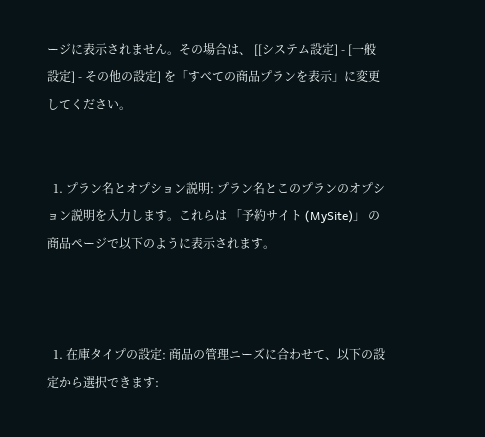ージに表示されません。その場合は、 [[システム設定] - [一般設定] - その他の設定] を「すべての商品プランを表示」に変更してください。


  1. プラン名とオプション説明: プラン名とこのプランのオプション説明を入力します。これらは 「予約サイト (MySite)」 の商品ページで以下のように表示されます。



  1. 在庫タイプの設定: 商品の管理ニーズに合わせて、以下の設定から選択できます: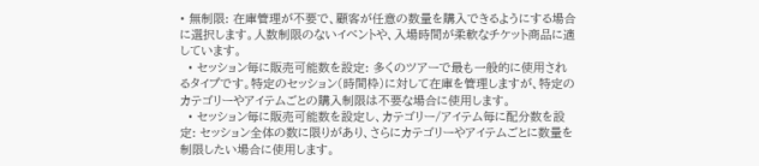• 無制限: 在庫管理が不要で、顧客が任意の数量を購入できるようにする場合に選択します。人数制限のないイベントや、入場時間が柔軟なチケット商品に適しています。
  • セッション毎に販売可能数を設定: 多くのツアーで最も一般的に使用されるタイプです。特定のセッション(時間枠)に対して在庫を管理しますが、特定のカテゴリーやアイテムごとの購入制限は不要な場合に使用します。
  • セッション毎に販売可能数を設定し、カテゴリー/アイテム毎に配分数を設定: セッション全体の数に限りがあり、さらにカテゴリーやアイテムごとに数量を制限したい場合に使用します。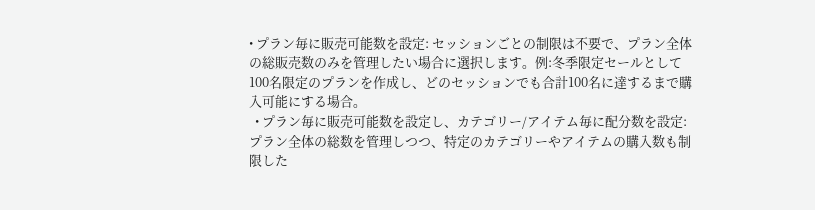• プラン毎に販売可能数を設定: セッションごとの制限は不要で、プラン全体の総販売数のみを管理したい場合に選択します。例:冬季限定セールとして100名限定のプランを作成し、どのセッションでも合計100名に達するまで購入可能にする場合。
  • プラン毎に販売可能数を設定し、カテゴリー/アイテム毎に配分数を設定: プラン全体の総数を管理しつつ、特定のカテゴリーやアイテムの購入数も制限した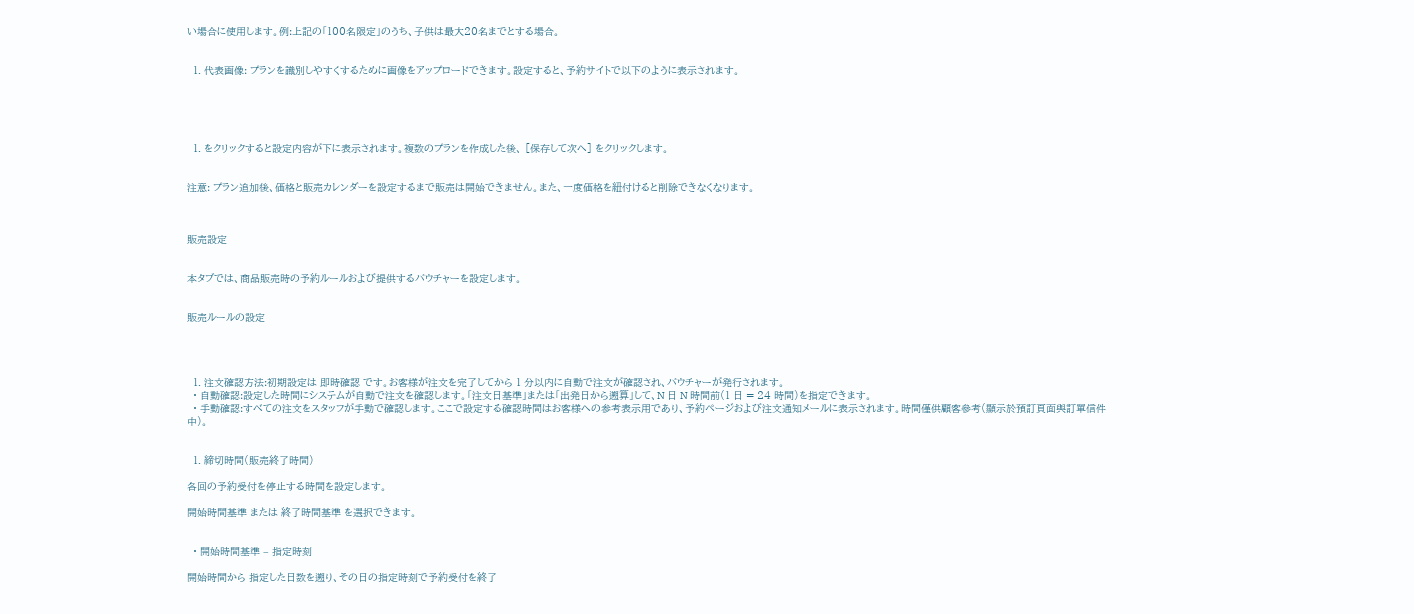い場合に使用します。例:上記の「100名限定」のうち、子供は最大20名までとする場合。


  1. 代表画像: プランを識別しやすくするために画像をアップロードできます。設定すると、予約サイトで以下のように表示されます。





  1. をクリックすると設定内容が下に表示されます。複数のプランを作成した後、 [保存して次へ] をクリックします。


注意: プラン追加後、価格と販売カレンダーを設定するまで販売は開始できません。また、一度価格を紐付けると削除できなくなります。



販売設定


本タブでは、商品販売時の予約ルールおよび提供するバウチャーを設定します。


販売ルールの設定




  1. 注文確認方法:初期設定は 即時確認 です。お客様が注文を完了してから 1 分以内に自動で注文が確認され、バウチャーが発行されます。
  • 自動確認:設定した時間にシステムが自動で注文を確認します。「注文日基準」または「出発日から遡算」して、N 日 N 時間前(1 日 = 24 時間)を指定できます。
  • 手動確認:すべての注文をスタッフが手動で確認します。ここで設定する確認時間はお客様への参考表示用であり、予約ページおよび注文通知メールに表示されます。時間僅供顧客參考(顯示於預訂頁面與訂單信件中)。


  1. 締切時間(販売終了時間)

各回の予約受付を停止する時間を設定します。

開始時間基準 または 終了時間基準 を選択できます。


  • 開始時間基準 – 指定時刻

開始時間から 指定した日数を遡り、その日の指定時刻で予約受付を終了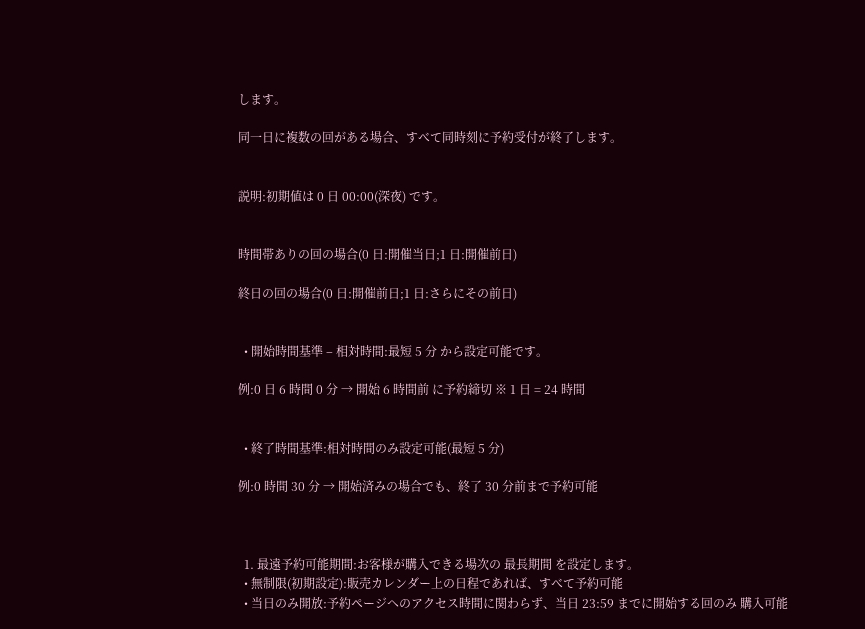します。

同一日に複数の回がある場合、すべて同時刻に予約受付が終了します。


説明:初期値は 0 日 00:00(深夜) です。


時間帯ありの回の場合(0 日:開催当日;1 日:開催前日)

終日の回の場合(0 日:開催前日;1 日:さらにその前日)


  • 開始時間基準 – 相対時間:最短 5 分 から設定可能です。

例:0 日 6 時間 0 分 → 開始 6 時間前 に予約締切 ※ 1 日 = 24 時間


  • 終了時間基準:相対時間のみ設定可能(最短 5 分)

例:0 時間 30 分 → 開始済みの場合でも、終了 30 分前まで予約可能



  1. 最遠予約可能期間:お客様が購入できる場次の 最長期間 を設定します。
  • 無制限(初期設定):販売カレンダー上の日程であれば、すべて予約可能
  • 当日のみ開放:予約ページへのアクセス時間に関わらず、当日 23:59 までに開始する回のみ 購入可能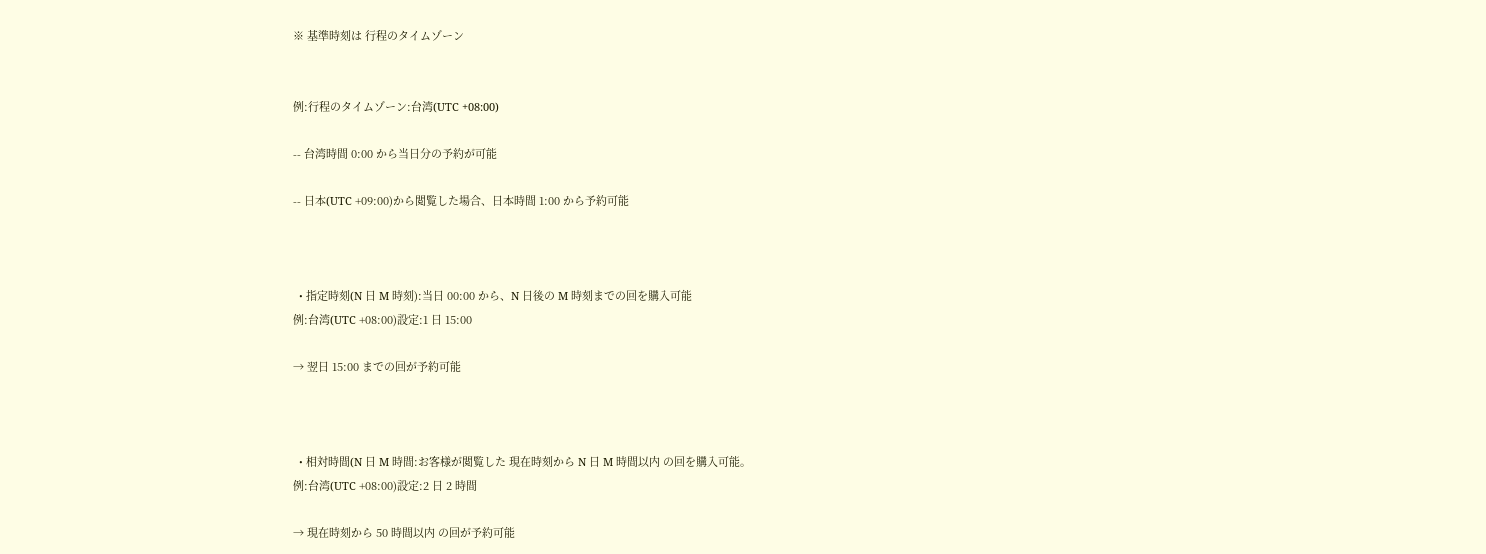※ 基準時刻は 行程のタイムゾーン


例:行程のタイムゾーン:台湾(UTC +08:00)

-- 台湾時間 0:00 から当日分の予約が可能

-- 日本(UTC +09:00)から閲覧した場合、日本時間 1:00 から予約可能



  • 指定時刻(N 日 M 時刻):当日 00:00 から、N 日後の M 時刻までの回を購入可能
例:台湾(UTC +08:00)設定:1 日 15:00

→ 翌日 15:00 までの回が予約可能



  • 相対時間(N 日 M 時間:お客様が閲覧した 現在時刻から N 日 M 時間以内 の回を購入可能。
例:台湾(UTC +08:00)設定:2 日 2 時間

→ 現在時刻から 50 時間以内 の回が予約可能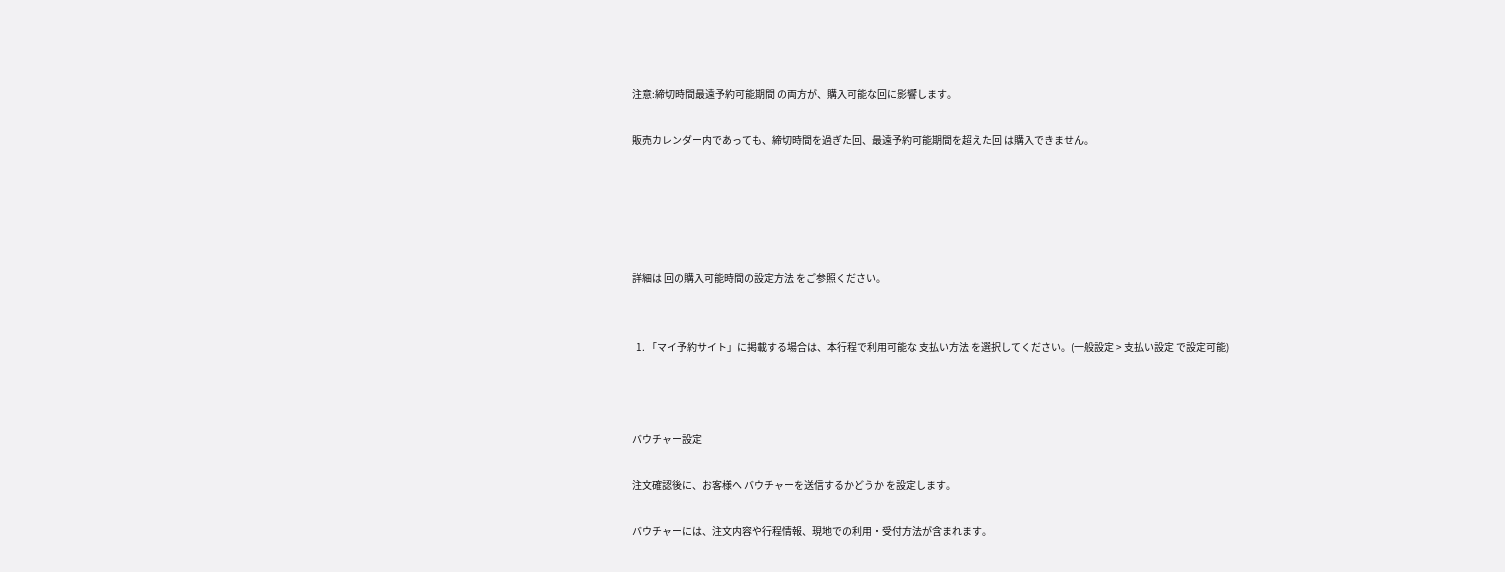注意:締切時間最遠予約可能期間 の両方が、購入可能な回に影響します。

販売カレンダー内であっても、締切時間を過ぎた回、最遠予約可能期間を超えた回 は購入できません。





詳細は 回の購入可能時間の設定方法 をご参照ください。


  1. 「マイ予約サイト」に掲載する場合は、本行程で利用可能な 支払い方法 を選択してください。(一般設定 > 支払い設定 で設定可能)



バウチャー設定

注文確認後に、お客様へ バウチャーを送信するかどうか を設定します。

バウチャーには、注文内容や行程情報、現地での利用・受付方法が含まれます。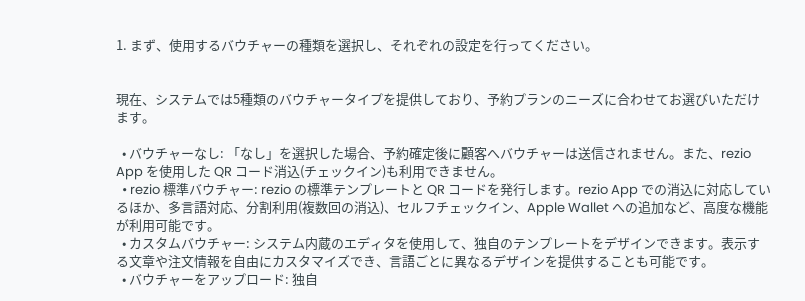1. まず、使用するバウチャーの種類を選択し、それぞれの設定を行ってください。


現在、システムでは5種類のバウチャータイプを提供しており、予約プランのニーズに合わせてお選びいただけます。

  • バウチャーなし: 「なし」を選択した場合、予約確定後に顧客へバウチャーは送信されません。また、rezio App を使用した QR コード消込(チェックイン)も利用できません。
  • rezio 標準バウチャー: rezio の標準テンプレートと QR コードを発行します。rezio App での消込に対応しているほか、多言語対応、分割利用(複数回の消込)、セルフチェックイン、Apple Wallet への追加など、高度な機能が利用可能です。
  • カスタムバウチャー: システム内蔵のエディタを使用して、独自のテンプレートをデザインできます。表示する文章や注文情報を自由にカスタマイズでき、言語ごとに異なるデザインを提供することも可能です。
  • バウチャーをアップロード: 独自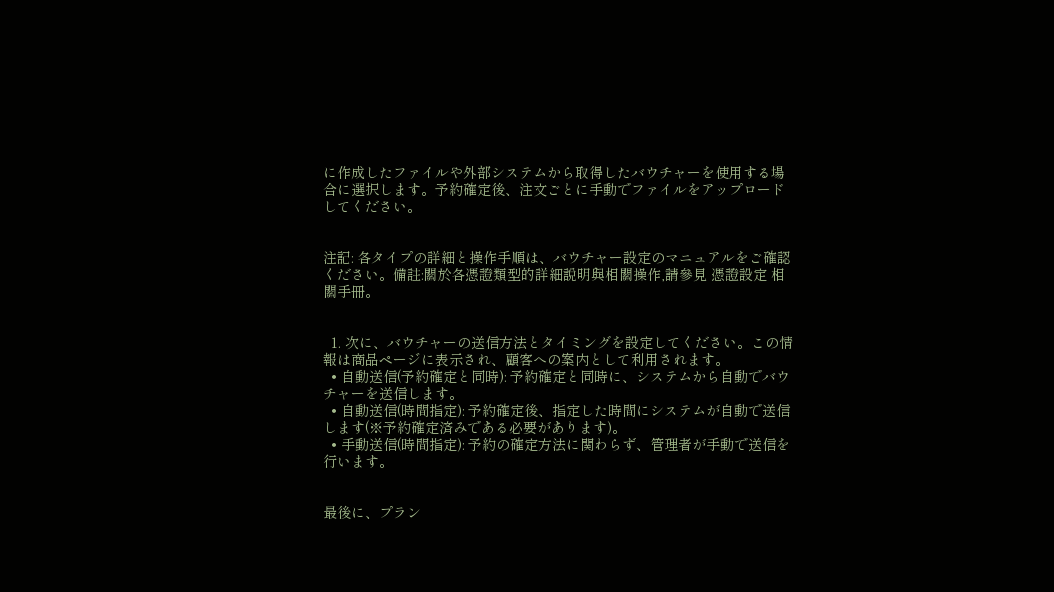に作成したファイルや外部システムから取得したバウチャーを使用する場合に選択します。予約確定後、注文ごとに手動でファイルをアップロードしてください。


注記: 各タイプの詳細と操作手順は、バウチャー設定のマニュアルをご確認ください。備註:關於各憑證類型的詳細說明與相關操作,請參見 憑證設定 相關手冊。


  1. 次に、バウチャーの送信方法とタイミングを設定してください。この情報は商品ページに表示され、顧客への案内として利用されます。
  • 自動送信(予約確定と同時): 予約確定と同時に、システムから自動でバウチャーを送信します。
  • 自動送信(時間指定): 予約確定後、指定した時間にシステムが自動で送信します(※予約確定済みである必要があります)。
  • 手動送信(時間指定): 予約の確定方法に関わらず、管理者が手動で送信を行います。


最後に、プラン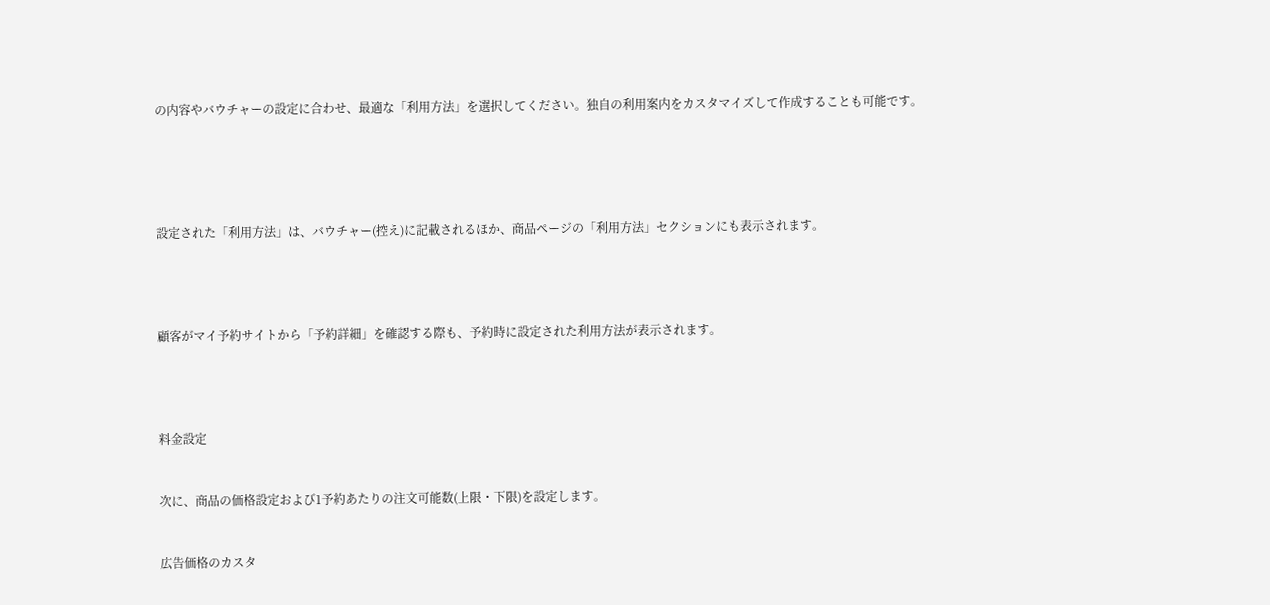の内容やバウチャーの設定に合わせ、最適な「利用方法」を選択してください。独自の利用案内をカスタマイズして作成することも可能です。





設定された「利用方法」は、バウチャー(控え)に記載されるほか、商品ページの「利用方法」セクションにも表示されます。




顧客がマイ予約サイトから「予約詳細」を確認する際も、予約時に設定された利用方法が表示されます。




料金設定


次に、商品の価格設定および1予約あたりの注文可能数(上限・下限)を設定します。


広告価格のカスタ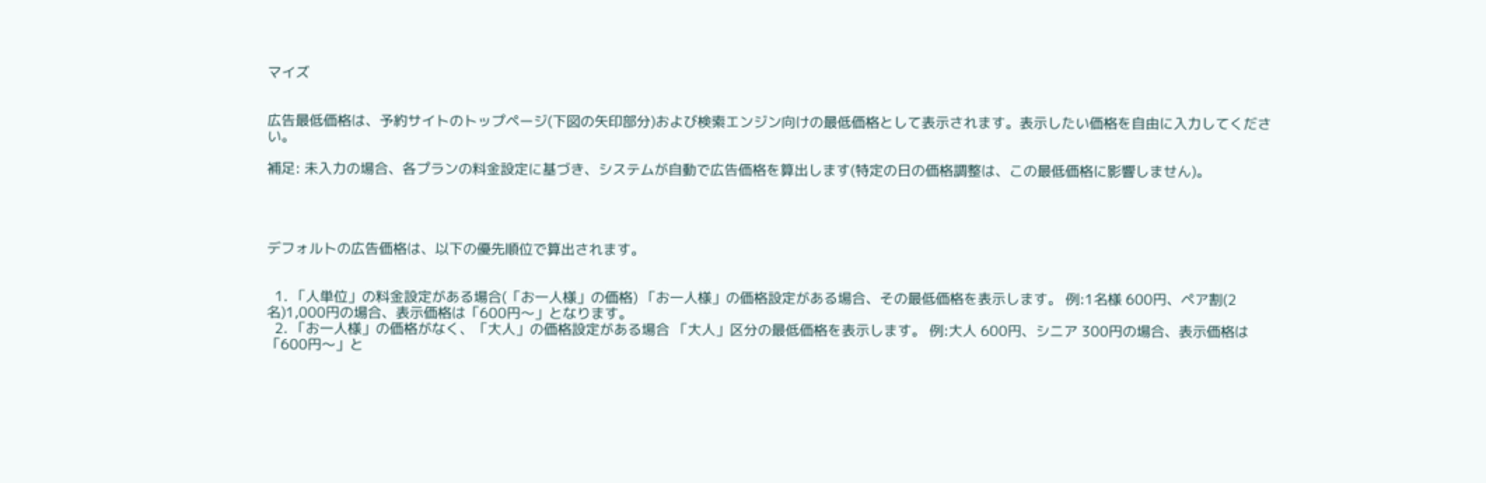マイズ


広告最低価格は、予約サイトのトップページ(下図の矢印部分)および検索エンジン向けの最低価格として表示されます。表示したい価格を自由に入力してください。

補足: 未入力の場合、各プランの料金設定に基づき、システムが自動で広告価格を算出します(特定の日の価格調整は、この最低価格に影響しません)。




デフォルトの広告価格は、以下の優先順位で算出されます。


  1. 「人単位」の料金設定がある場合(「お一人様」の価格) 「お一人様」の価格設定がある場合、その最低価格を表示します。 例:1名様 600円、ペア割(2名)1,000円の場合、表示価格は「600円〜」となります。
  2. 「お一人様」の価格がなく、「大人」の価格設定がある場合 「大人」区分の最低価格を表示します。 例:大人 600円、シニア 300円の場合、表示価格は「600円〜」と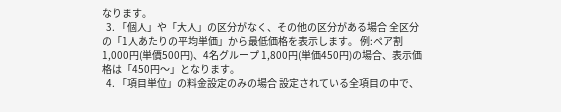なります。
  3. 「個人」や「大人」の区分がなく、その他の区分がある場合 全区分の「1人あたりの平均単価」から最低価格を表示します。 例:ペア割 1,000円(単價500円)、4名グループ 1,800円(単価450円)の場合、表示価格は「450円〜」となります。
  4. 「項目単位」の料金設定のみの場合 設定されている全項目の中で、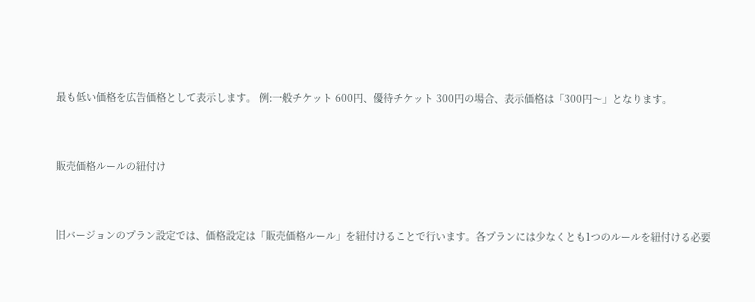最も低い価格を広告価格として表示します。 例:一般チケット 600円、優待チケット 300円の場合、表示価格は「300円〜」となります。


販売価格ルールの紐付け


旧バージョンのプラン設定では、価格設定は「販売価格ルール」を紐付けることで行います。各プランには少なくとも1つのルールを紐付ける必要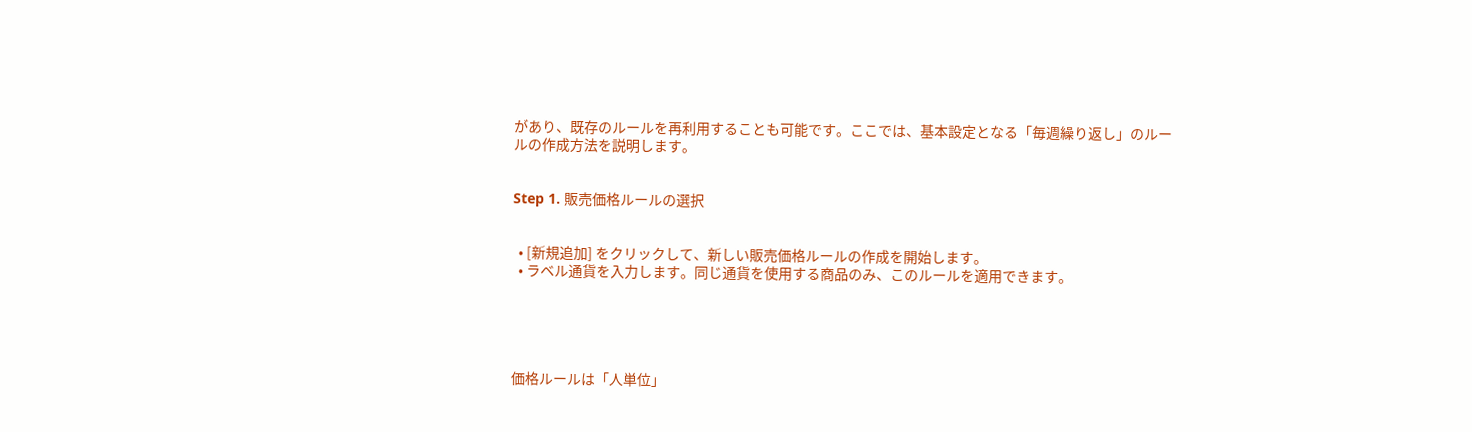があり、既存のルールを再利用することも可能です。ここでは、基本設定となる「毎週繰り返し」のルールの作成方法を説明します。


Step 1. 販売価格ルールの選択


  • [新規追加] をクリックして、新しい販売価格ルールの作成を開始します。
  • ラベル通貨を入力します。同じ通貨を使用する商品のみ、このルールを適用できます。





価格ルールは「人単位」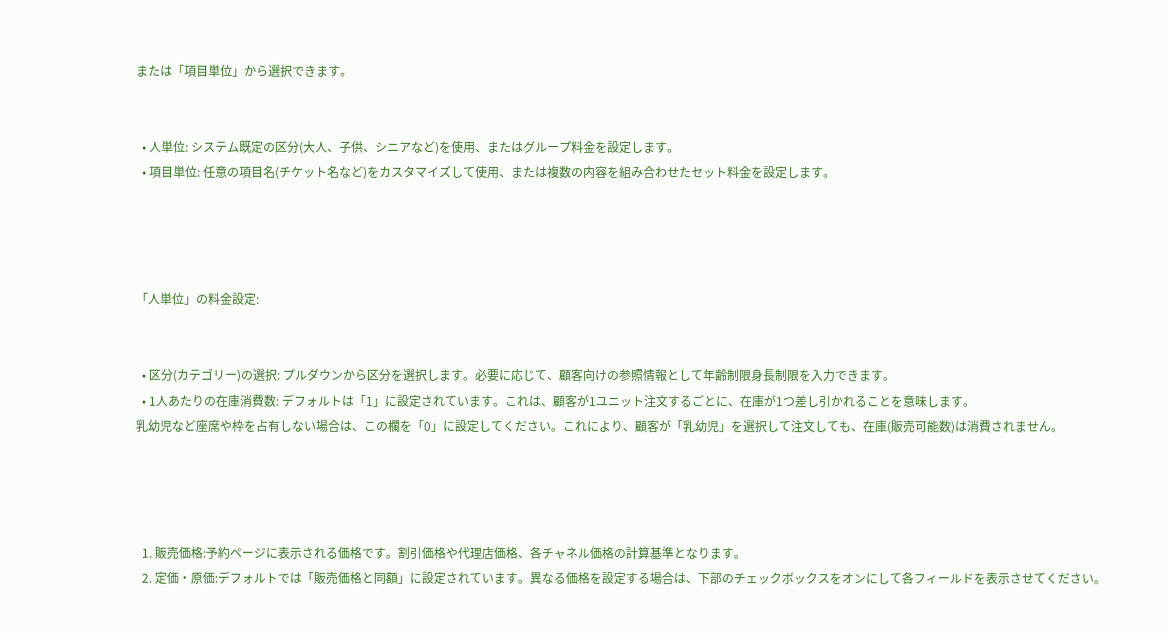または「項目単位」から選択できます。


  • 人単位: システム既定の区分(大人、子供、シニアなど)を使用、またはグループ料金を設定します。
  • 項目単位: 任意の項目名(チケット名など)をカスタマイズして使用、または複数の内容を組み合わせたセット料金を設定します。




「人単位」の料金設定:


  • 区分(カテゴリー)の選択: プルダウンから区分を選択します。必要に応じて、顧客向けの参照情報として年齢制限身長制限を入力できます。
  • 1人あたりの在庫消費数: デフォルトは「1」に設定されています。これは、顧客が1ユニット注文するごとに、在庫が1つ差し引かれることを意味します。
乳幼児など座席や枠を占有しない場合は、この欄を「0」に設定してください。これにより、顧客が「乳幼児」を選択して注文しても、在庫(販売可能数)は消費されません。




  1. 販売価格:予約ページに表示される価格です。割引価格や代理店価格、各チャネル価格の計算基準となります。
  2. 定価・原価:デフォルトでは「販売価格と同額」に設定されています。異なる価格を設定する場合は、下部のチェックボックスをオンにして各フィールドを表示させてください。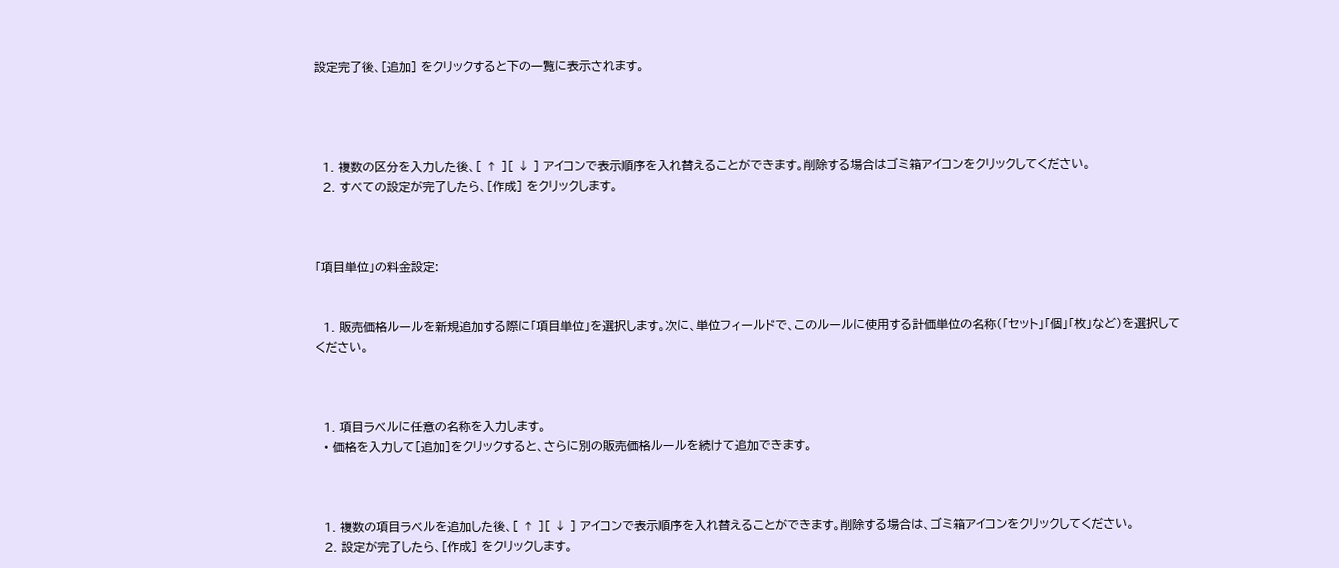設定完了後、[追加] をクリックすると下の一覧に表示されます。




  1. 複数の区分を入力した後、[ ↑ ][ ↓ ] アイコンで表示順序を入れ替えることができます。削除する場合はゴミ箱アイコンをクリックしてください。
  2. すべての設定が完了したら、[作成] をクリックします。



「項目単位」の料金設定:


  1. 販売価格ルールを新規追加する際に「項目単位」を選択します。次に、単位フィールドで、このルールに使用する計価単位の名称(「セット」「個」「枚」など)を選択してください。



  1. 項目ラベルに任意の名称を入力します。
  • 価格を入力して[追加]をクリックすると、さらに別の販売価格ルールを続けて追加できます。



  1. 複数の項目ラベルを追加した後、[ ↑ ][ ↓ ] アイコンで表示順序を入れ替えることができます。削除する場合は、ゴミ箱アイコンをクリックしてください。
  2. 設定が完了したら、[作成] をクリックします。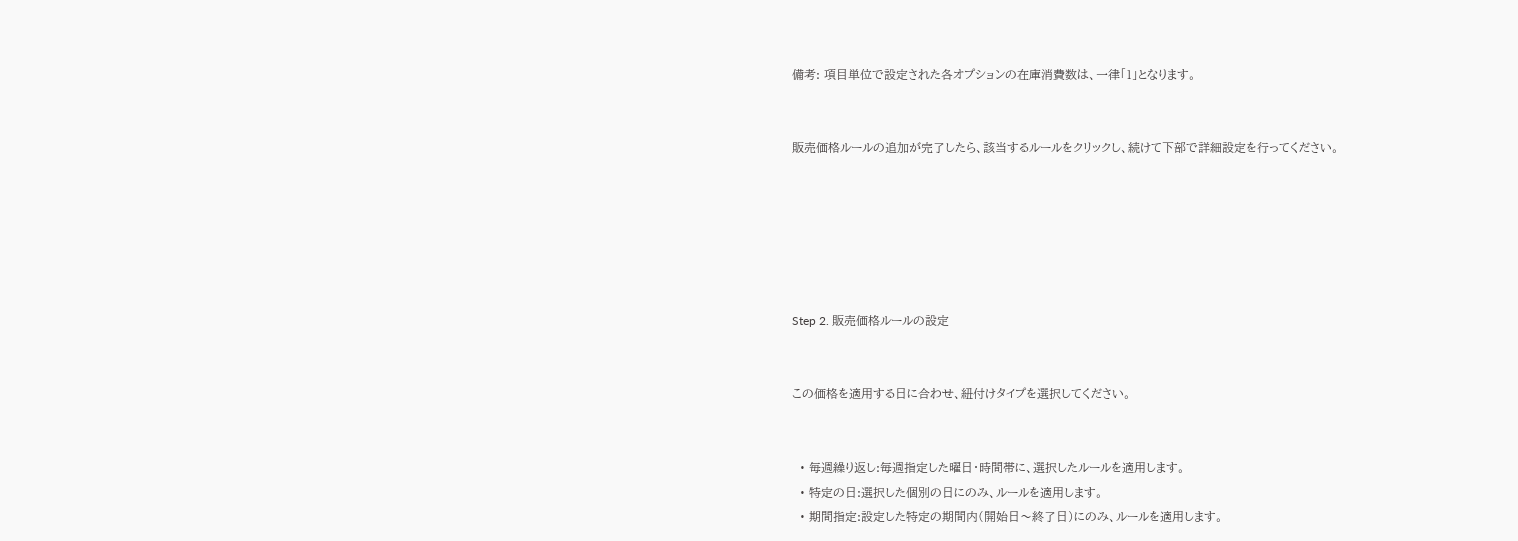備考: 項目単位で設定された各オプションの在庫消費数は、一律「1」となります。


販売価格ルールの追加が完了したら、該当するルールをクリックし、続けて下部で詳細設定を行ってください。






Step 2. 販売価格ルールの設定


この価格を適用する日に合わせ、紐付けタイプを選択してください。


  • 毎週繰り返し:毎週指定した曜日・時間帯に、選択したルールを適用します。
  • 特定の日:選択した個別の日にのみ、ルールを適用します。
  • 期間指定:設定した特定の期間内(開始日〜終了日)にのみ、ルールを適用します。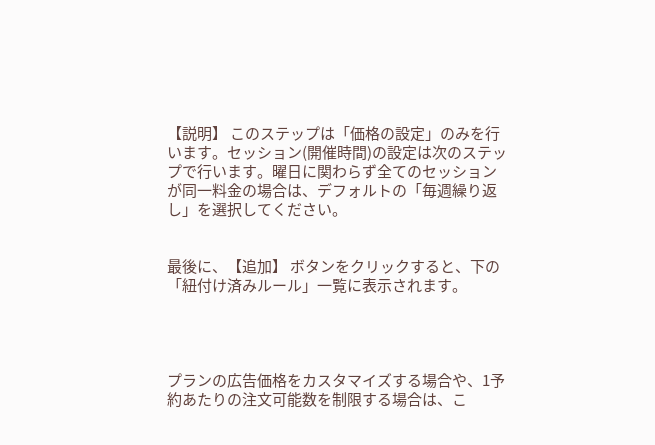【説明】 このステップは「価格の設定」のみを行います。セッション(開催時間)の設定は次のステップで行います。曜日に関わらず全てのセッションが同一料金の場合は、デフォルトの「毎週繰り返し」を選択してください。


最後に、【追加】 ボタンをクリックすると、下の「紐付け済みルール」一覧に表示されます。




プランの広告価格をカスタマイズする場合や、1予約あたりの注文可能数を制限する場合は、こ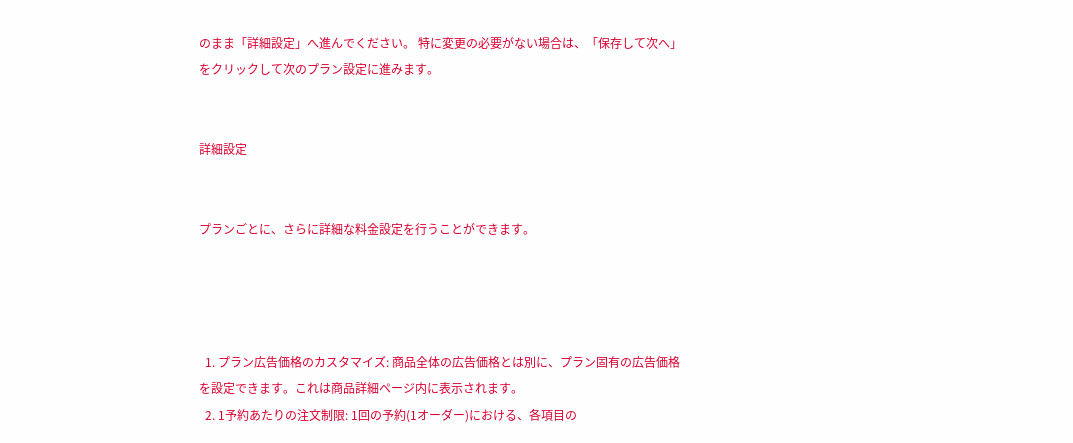のまま「詳細設定」へ進んでください。 特に変更の必要がない場合は、「保存して次へ」をクリックして次のプラン設定に進みます。


詳細設定


プランごとに、さらに詳細な料金設定を行うことができます。




  1. プラン広告価格のカスタマイズ: 商品全体の広告価格とは別に、プラン固有の広告価格を設定できます。これは商品詳細ページ内に表示されます。
  2. 1予約あたりの注文制限: 1回の予約(1オーダー)における、各項目の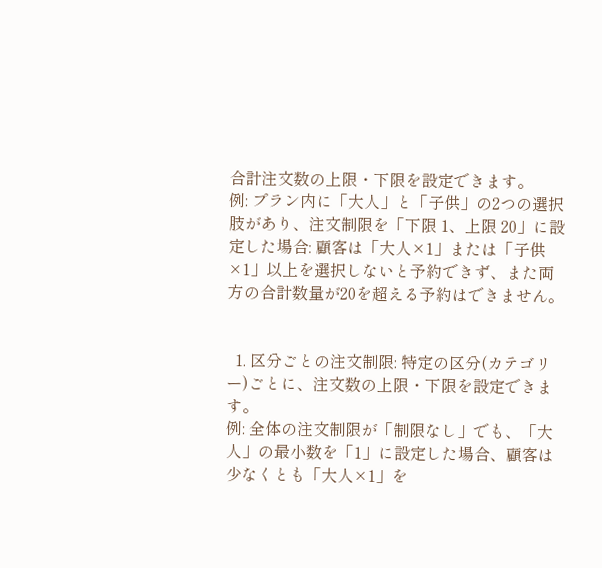合計注文数の上限・下限を設定できます。
例: プラン内に「大人」と「子供」の2つの選択肢があり、注文制限を「下限 1、上限 20」に設定した場合: 顧客は「大人×1」または「子供×1」以上を選択しないと予約できず、また両方の合計数量が20を超える予約はできません。


  1. 区分ごとの注文制限: 特定の区分(カテゴリー)ごとに、注文数の上限・下限を設定できます。
例: 全体の注文制限が「制限なし」でも、「大人」の最小数を「1」に設定した場合、顧客は少なくとも「大人×1」を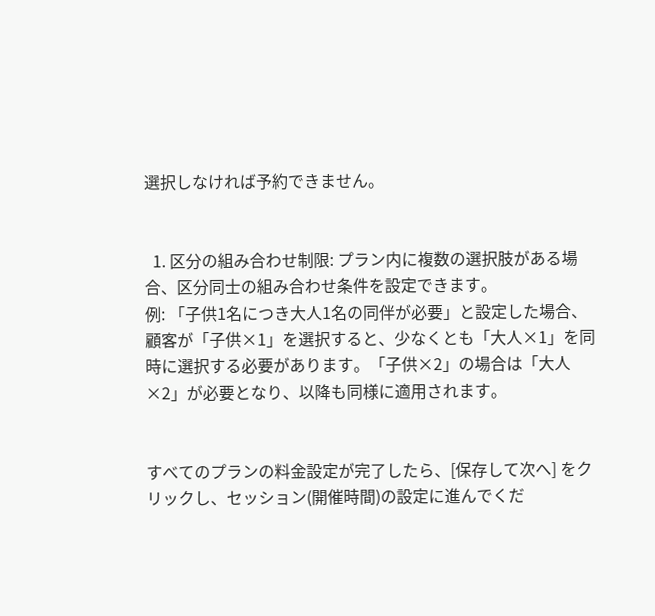選択しなければ予約できません。


  1. 区分の組み合わせ制限: プラン内に複数の選択肢がある場合、区分同士の組み合わせ条件を設定できます。
例: 「子供1名につき大人1名の同伴が必要」と設定した場合、顧客が「子供×1」を選択すると、少なくとも「大人×1」を同時に選択する必要があります。「子供×2」の場合は「大人×2」が必要となり、以降も同様に適用されます。


すべてのプランの料金設定が完了したら、[保存して次へ] をクリックし、セッション(開催時間)の設定に進んでくだ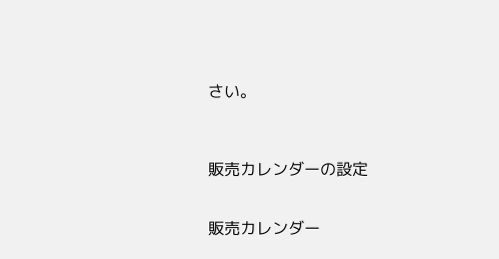さい。



販売カレンダーの設定


販売カレンダー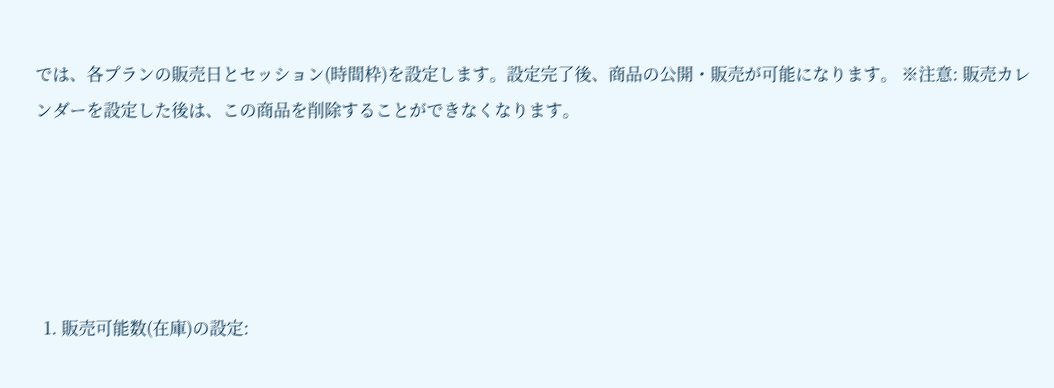では、各プランの販売日とセッション(時間枠)を設定します。設定完了後、商品の公開・販売が可能になります。 ※注意: 販売カレンダーを設定した後は、この商品を削除することができなくなります。





  1. 販売可能数(在庫)の設定: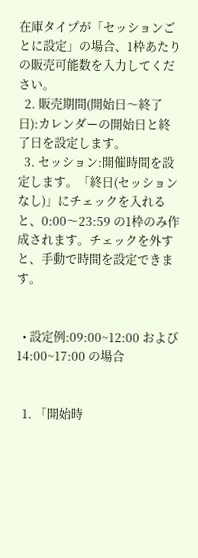在庫タイプが「セッションごとに設定」の場合、1枠あたりの販売可能数を入力してください。
  2. 販売期間(開始日〜終了日):カレンダーの開始日と終了日を設定します。
  3. セッション:開催時間を設定します。「終日(セッションなし)」にチェックを入れると、0:00〜23:59 の1枠のみ作成されます。チェックを外すと、手動で時間を設定できます。


  • 設定例:09:00~12:00 および 14:00~17:00 の場合


  1. 「開始時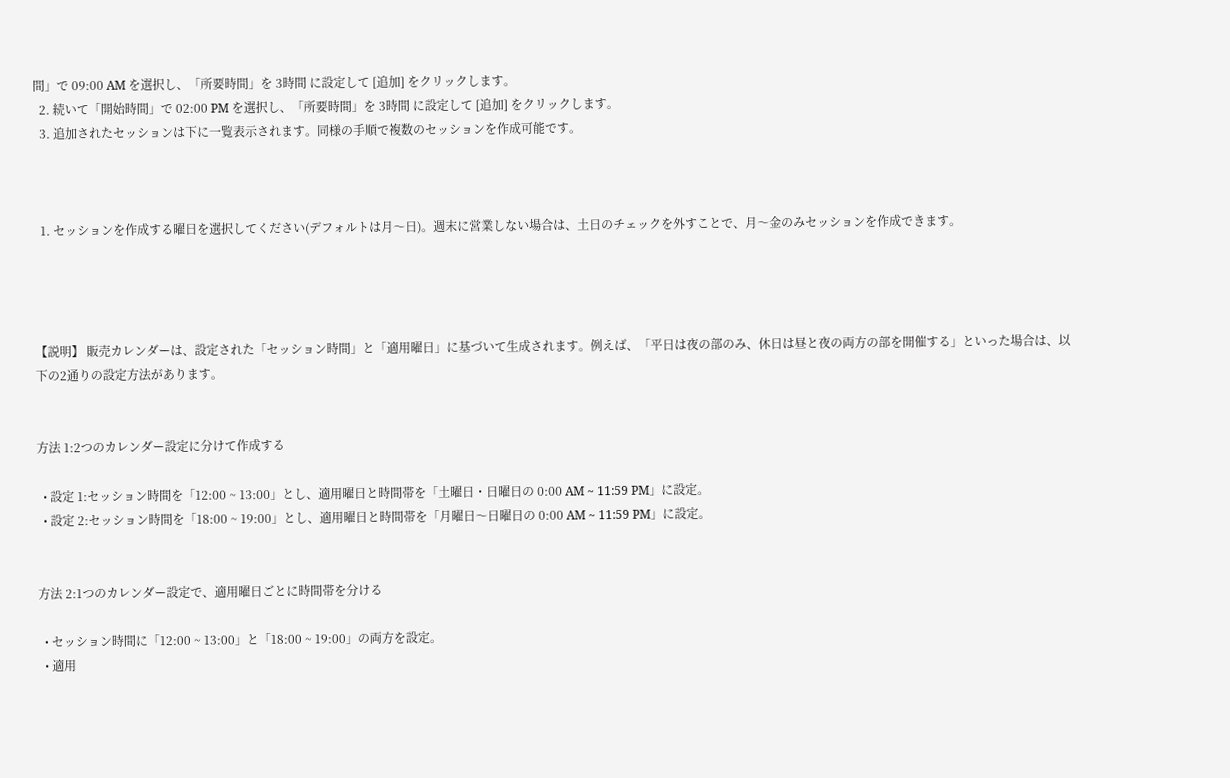間」で 09:00 AM を選択し、「所要時間」を 3時間 に設定して [追加] をクリックします。
  2. 続いて「開始時間」で 02:00 PM を選択し、「所要時間」を 3時間 に設定して [追加] をクリックします。
  3. 追加されたセッションは下に一覧表示されます。同様の手順で複数のセッションを作成可能です。



  1. セッションを作成する曜日を選択してください(デフォルトは月〜日)。週末に営業しない場合は、土日のチェックを外すことで、月〜金のみセッションを作成できます。




【説明】 販売カレンダーは、設定された「セッション時間」と「適用曜日」に基づいて生成されます。例えば、「平日は夜の部のみ、休日は昼と夜の両方の部を開催する」といった場合は、以下の2通りの設定方法があります。


方法 1:2つのカレンダー設定に分けて作成する

  • 設定 1:セッション時間を「12:00 ~ 13:00」とし、適用曜日と時間帯を「土曜日・日曜日の 0:00 AM ~ 11:59 PM」に設定。
  • 設定 2:セッション時間を「18:00 ~ 19:00」とし、適用曜日と時間帯を「月曜日〜日曜日の 0:00 AM ~ 11:59 PM」に設定。


方法 2:1つのカレンダー設定で、適用曜日ごとに時間帯を分ける

  • セッション時間に「12:00 ~ 13:00」と「18:00 ~ 19:00」の両方を設定。
  • 適用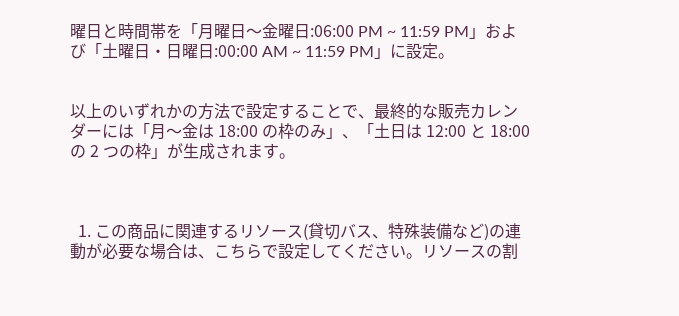曜日と時間帯を「月曜日〜金曜日:06:00 PM ~ 11:59 PM」および「土曜日・日曜日:00:00 AM ~ 11:59 PM」に設定。


以上のいずれかの方法で設定することで、最終的な販売カレンダーには「月〜金は 18:00 の枠のみ」、「土日は 12:00 と 18:00 の 2 つの枠」が生成されます。



  1. この商品に関連するリソース(貸切バス、特殊装備など)の連動が必要な場合は、こちらで設定してください。リソースの割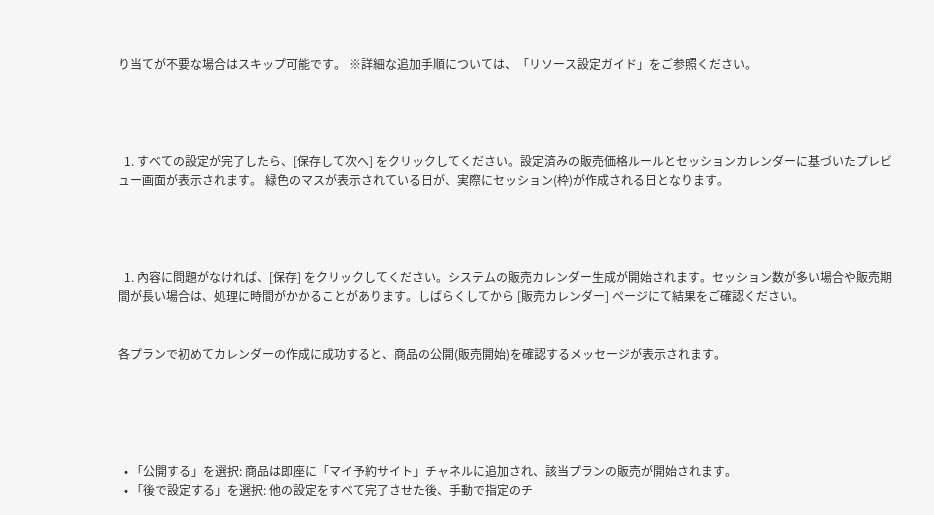り当てが不要な場合はスキップ可能です。 ※詳細な追加手順については、「リソース設定ガイド」をご参照ください。




  1. すべての設定が完了したら、[保存して次へ] をクリックしてください。設定済みの販売価格ルールとセッションカレンダーに基づいたプレビュー画面が表示されます。 緑色のマスが表示されている日が、実際にセッション(枠)が作成される日となります。




  1. 內容に問題がなければ、[保存] をクリックしてください。システムの販売カレンダー生成が開始されます。セッション数が多い場合や販売期間が長い場合は、処理に時間がかかることがあります。しばらくしてから [販売カレンダー] ページにて結果をご確認ください。


各プランで初めてカレンダーの作成に成功すると、商品の公開(販売開始)を確認するメッセージが表示されます。





  • 「公開する」を選択: 商品は即座に「マイ予約サイト」チャネルに追加され、該当プランの販売が開始されます。
  • 「後で設定する」を選択: 他の設定をすべて完了させた後、手動で指定のチ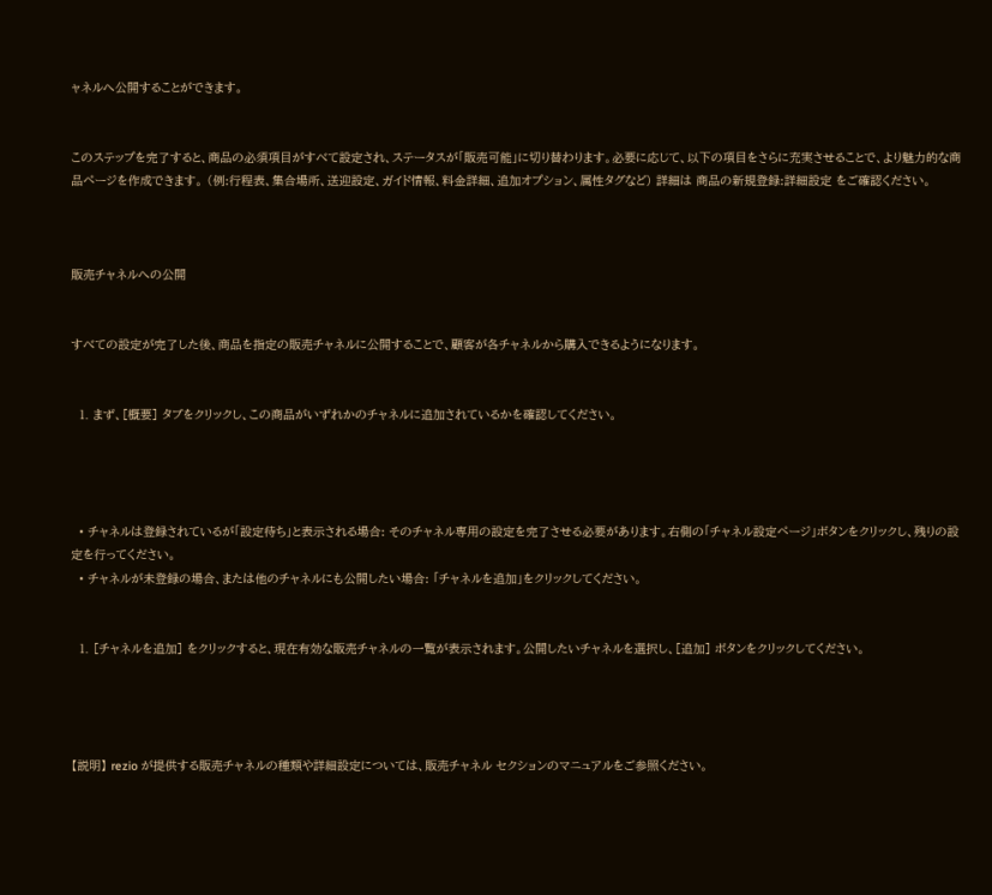ャネルへ公開することができます。


このステップを完了すると、商品の必須項目がすべて設定され、ステータスが「販売可能」に切り替わります。必要に応じて、以下の項目をさらに充実させることで、より魅力的な商品ページを作成できます。 (例:行程表、集合場所、送迎設定、ガイド情報、料金詳細、追加オプション、属性タグなど) 詳細は 商品の新規登録:詳細設定 をご確認ください。



販売チャネルへの公開


すべての設定が完了した後、商品を指定の販売チャネルに公開することで、顧客が各チャネルから購入できるようになります。


  1. まず、[概要] タブをクリックし、この商品がいずれかのチャネルに追加されているかを確認してください。




  • チャネルは登録されているが「設定待ち」と表示される場合: そのチャネル専用の設定を完了させる必要があります。右側の「チャネル設定ページ」ボタンをクリックし、残りの設定を行ってください。
  • チャネルが未登録の場合、または他のチャネルにも公開したい場合: 「チャネルを追加」をクリックしてください。


  1. [チャネルを追加] をクリックすると、現在有効な販売チャネルの一覧が表示されます。公開したいチャネルを選択し、[追加] ボタンをクリックしてください。




【説明】 rezio が提供する販売チャネルの種類や詳細設定については、販売チャネル セクションのマニュアルをご参照ください。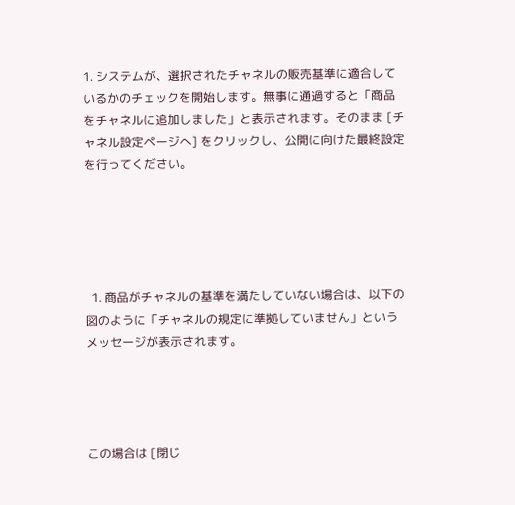1. システムが、選択されたチャネルの販売基準に適合しているかのチェックを開始します。無事に通過すると「商品をチャネルに追加しました」と表示されます。そのまま [チャネル設定ページへ] をクリックし、公開に向けた最終設定を行ってください。





  1. 商品がチャネルの基準を満たしていない場合は、以下の図のように「チャネルの規定に準拠していません」というメッセージが表示されます。




この場合は [閉じ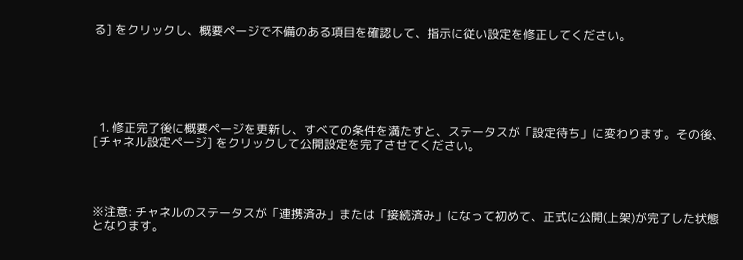る] をクリックし、概要ページで不備のある項目を確認して、指示に従い設定を修正してください。






  1. 修正完了後に概要ページを更新し、すべての条件を満たすと、ステータスが「設定待ち」に変わります。その後、[チャネル設定ページ] をクリックして公開設定を完了させてください。




※注意: チャネルのステータスが「連携済み」または「接続済み」になって初めて、正式に公開(上架)が完了した状態となります。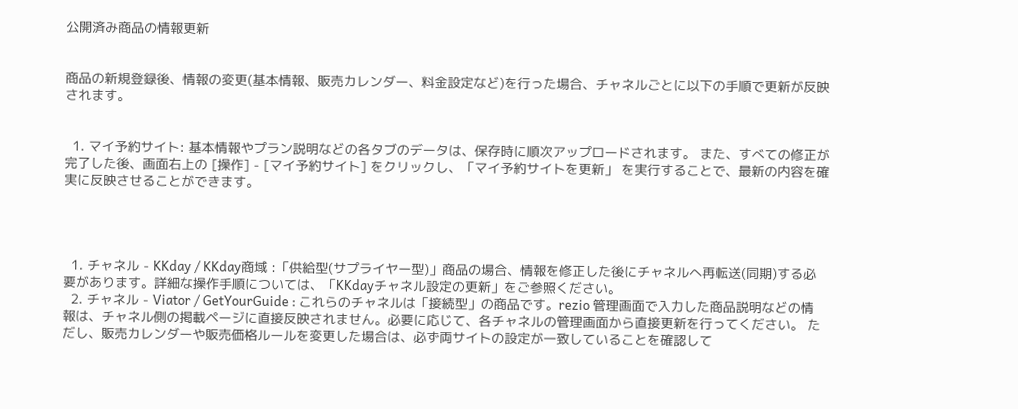公開済み商品の情報更新


商品の新規登録後、情報の変更(基本情報、販売カレンダー、料金設定など)を行った場合、チャネルごとに以下の手順で更新が反映されます。


  1. マイ予約サイト: 基本情報やプラン説明などの各タブのデータは、保存時に順次アップロードされます。 また、すべての修正が完了した後、画面右上の [操作] - [マイ予約サイト] をクリックし、「マイ予約サイトを更新」 を実行することで、最新の内容を確実に反映させることができます。




  1. チャネル - KKday / KKday商域 :「供給型(サプライヤー型)」商品の場合、情報を修正した後にチャネルへ再転送(同期)する必要があります。詳細な操作手順については、「KKdayチャネル設定の更新」をご参照ください。
  2. チャネル - Viator / GetYourGuide : これらのチャネルは「接続型」の商品です。rezio 管理画面で入力した商品説明などの情報は、チャネル側の掲載ページに直接反映されません。必要に応じて、各チャネルの管理画面から直接更新を行ってください。 ただし、販売カレンダーや販売価格ルールを変更した場合は、必ず両サイトの設定が一致していることを確認して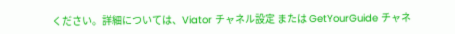ください。詳細については、Viator チャネル設定 または GetYourGuide チャネ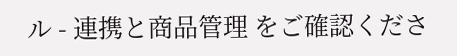ル - 連携と商品管理 をご確認くださ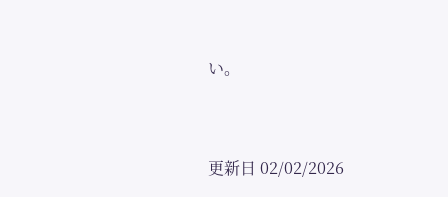い。


更新日 02/02/2026